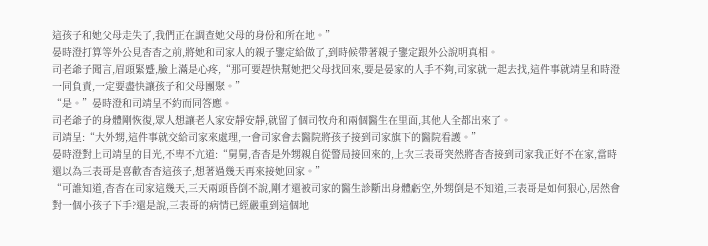這孩子和她父母走失了,我們正在調查她父母的身份和所在地。”
晏時澄打算等外公見杳杳之前,將她和司家人的親子鑒定給做了,到時候帶著親子鑒定跟外公說明真相。
司老爺子聞言,眉頭緊蹙,臉上滿是心疼,“那可要趕快幫她把父母找回來,要是晏家的人手不夠,司家就一起去找,這件事就靖呈和時澄一同負責,一定要盡快讓孩子和父母團聚。”
“是。”晏時澄和司靖呈不約而同答應。
司老爺子的身體剛恢復,眾人想讓老人家安靜安靜,就留了個司牧舟和兩個醫生在里面,其他人全都出來了。
司靖呈:“大外甥,這件事就交給司家來處理,一會司家會去醫院將孩子接到司家旗下的醫院看護。”
晏時澄對上司靖呈的目光,不卑不亢道:“舅舅,杳杳是外甥親自從警局接回來的,上次三表哥突然將杳杳接到司家我正好不在家,當時還以為三表哥是喜歡杳杳這孩子,想著過幾天再來接她回家。”
“可誰知道,杳杳在司家這幾天,三天兩頭昏倒不說,剛才還被司家的醫生診斷出身體虧空,外甥倒是不知道,三表哥是如何狠心,居然會對一個小孩子下手?還是說,三表哥的病情已經嚴重到這個地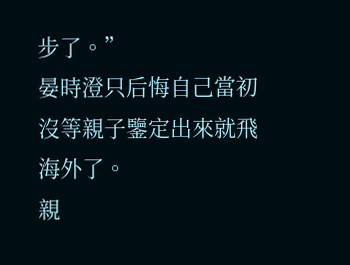步了。”
晏時澄只后悔自己當初沒等親子鑒定出來就飛海外了。
親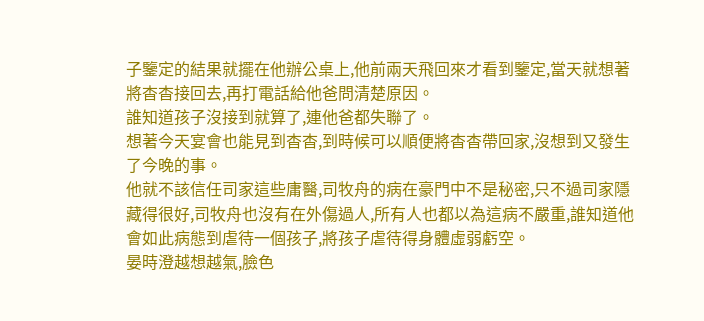子鑒定的結果就擺在他辦公桌上,他前兩天飛回來才看到鑒定,當天就想著將杳杳接回去,再打電話給他爸問清楚原因。
誰知道孩子沒接到就算了,連他爸都失聯了。
想著今天宴會也能見到杳杳,到時候可以順便將杳杳帶回家,沒想到又發生了今晚的事。
他就不該信任司家這些庸醫,司牧舟的病在豪門中不是秘密,只不過司家隱藏得很好,司牧舟也沒有在外傷過人,所有人也都以為這病不嚴重,誰知道他會如此病態到虐待一個孩子,將孩子虐待得身體虛弱虧空。
晏時澄越想越氣,臉色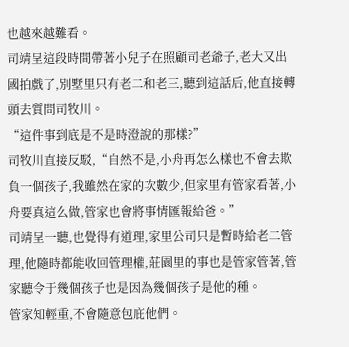也越來越難看。
司靖呈這段時間帶著小兒子在照顧司老爺子,老大又出國拍戲了,別墅里只有老二和老三,聽到這話后,他直接轉頭去質問司牧川。
“這件事到底是不是時澄說的那樣?”
司牧川直接反駁,“自然不是,小舟再怎么樣也不會去欺負一個孩子,我雖然在家的次數少,但家里有管家看著,小舟要真這么做,管家也會將事情匯報給爸。”
司靖呈一聽,也覺得有道理,家里公司只是暫時給老二管理,他隨時都能收回管理權,莊園里的事也是管家管著,管家聽令于幾個孩子也是因為幾個孩子是他的種。
管家知輕重,不會隨意包庇他們。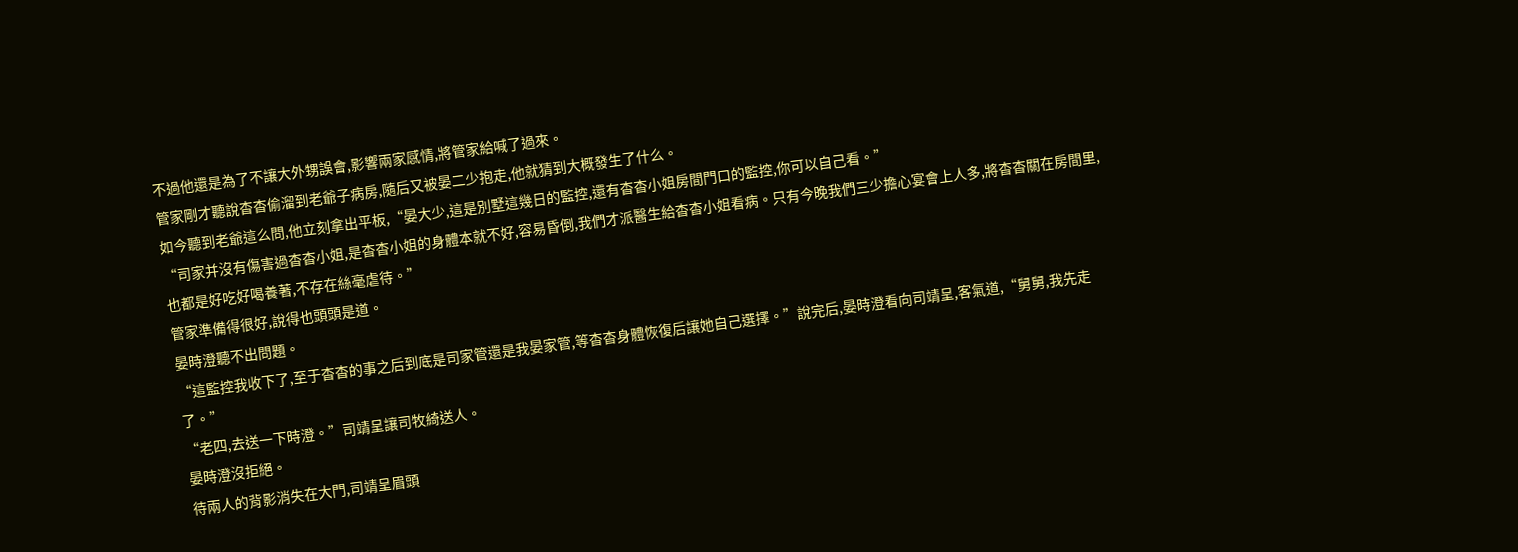不過他還是為了不讓大外甥誤會,影響兩家感情,將管家給喊了過來。
管家剛才聽說杳杳偷溜到老爺子病房,隨后又被晏二少抱走,他就猜到大概發生了什么。
如今聽到老爺這么問,他立刻拿出平板,“晏大少,這是別墅這幾日的監控,還有杳杳小姐房間門口的監控,你可以自己看。”
“司家并沒有傷害過杳杳小姐,是杳杳小姐的身體本就不好,容易昏倒,我們才派醫生給杳杳小姐看病。只有今晚我們三少擔心宴會上人多,將杳杳關在房間里,也都是好吃好喝養著,不存在絲毫虐待。”
管家準備得很好,說得也頭頭是道。
晏時澄聽不出問題。
“這監控我收下了,至于杳杳的事之后到底是司家管還是我晏家管,等杳杳身體恢復后讓她自己選擇。”說完后,晏時澄看向司靖呈,客氣道,“舅舅,我先走了。”
“老四,去送一下時澄。”司靖呈讓司牧綺送人。
晏時澄沒拒絕。
待兩人的背影消失在大門,司靖呈眉頭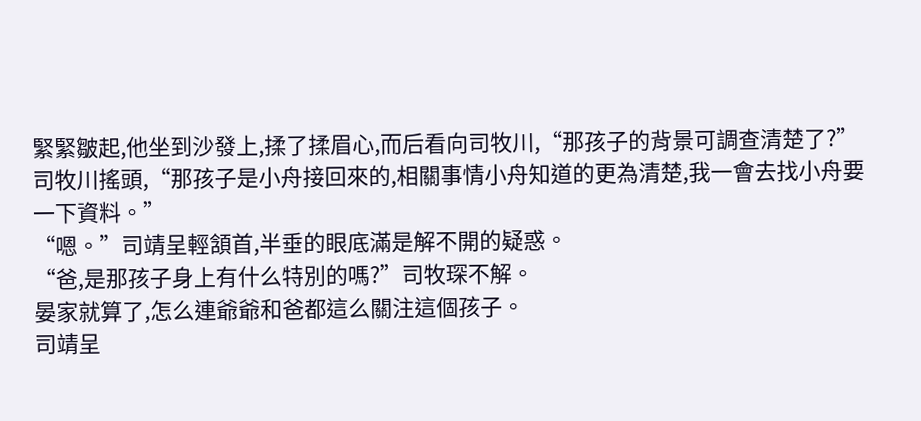緊緊皺起,他坐到沙發上,揉了揉眉心,而后看向司牧川,“那孩子的背景可調查清楚了?”
司牧川搖頭,“那孩子是小舟接回來的,相關事情小舟知道的更為清楚,我一會去找小舟要一下資料。”
“嗯。”司靖呈輕頷首,半垂的眼底滿是解不開的疑惑。
“爸,是那孩子身上有什么特別的嗎?”司牧琛不解。
晏家就算了,怎么連爺爺和爸都這么關注這個孩子。
司靖呈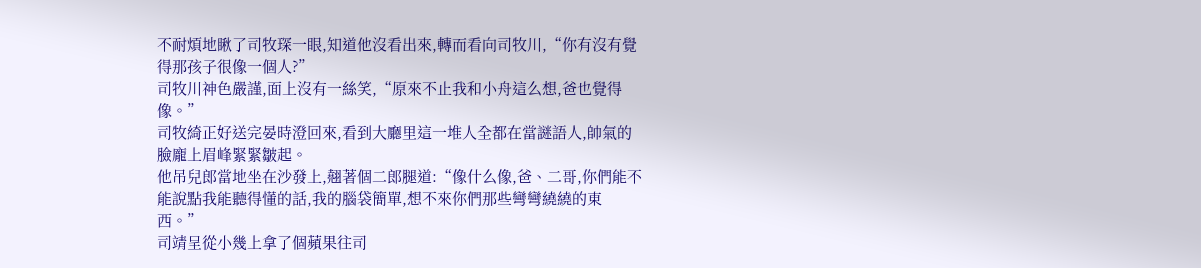不耐煩地瞅了司牧琛一眼,知道他沒看出來,轉而看向司牧川,“你有沒有覺得那孩子很像一個人?”
司牧川神色嚴謹,面上沒有一絲笑,“原來不止我和小舟這么想,爸也覺得像。”
司牧綺正好送完晏時澄回來,看到大廳里這一堆人全都在當謎語人,帥氣的臉龐上眉峰緊緊皺起。
他吊兒郎當地坐在沙發上,翹著個二郎腿道:“像什么像,爸、二哥,你們能不能說點我能聽得懂的話,我的腦袋簡單,想不來你們那些彎彎繞繞的東西。”
司靖呈從小幾上拿了個蘋果往司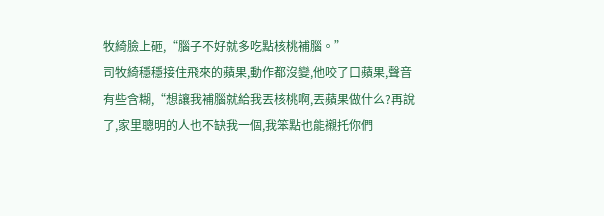牧綺臉上砸,“腦子不好就多吃點核桃補腦。”
司牧綺穩穩接住飛來的蘋果,動作都沒變,他咬了口蘋果,聲音有些含糊,“想讓我補腦就給我丟核桃啊,丟蘋果做什么?再說了,家里聰明的人也不缺我一個,我笨點也能襯托你們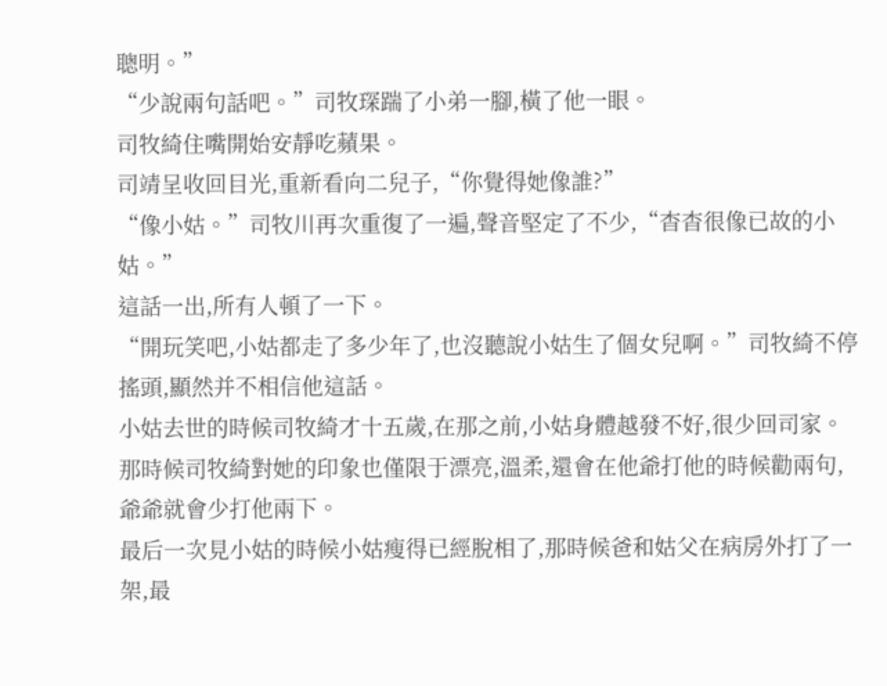聰明。”
“少說兩句話吧。”司牧琛踹了小弟一腳,橫了他一眼。
司牧綺住嘴開始安靜吃蘋果。
司靖呈收回目光,重新看向二兒子,“你覺得她像誰?”
“像小姑。”司牧川再次重復了一遍,聲音堅定了不少,“杳杳很像已故的小姑。”
這話一出,所有人頓了一下。
“開玩笑吧,小姑都走了多少年了,也沒聽說小姑生了個女兒啊。”司牧綺不停搖頭,顯然并不相信他這話。
小姑去世的時候司牧綺才十五歲,在那之前,小姑身體越發不好,很少回司家。那時候司牧綺對她的印象也僅限于漂亮,溫柔,還會在他爺打他的時候勸兩句,爺爺就會少打他兩下。
最后一次見小姑的時候小姑瘦得已經脫相了,那時候爸和姑父在病房外打了一架,最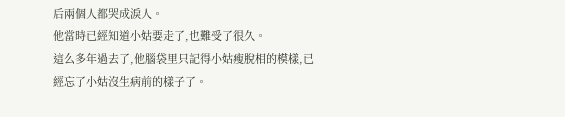后兩個人都哭成淚人。
他當時已經知道小姑要走了,也難受了很久。
這么多年過去了,他腦袋里只記得小姑瘦脫相的模樣,已經忘了小姑沒生病前的樣子了。